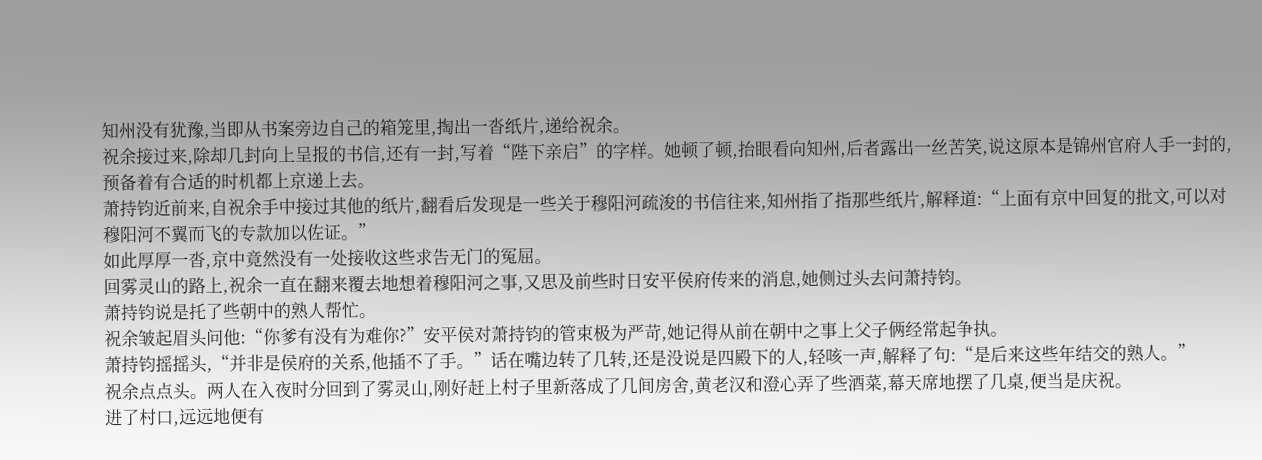知州没有犹豫,当即从书案旁边自己的箱笼里,掏出一沓纸片,递给祝余。
祝余接过来,除却几封向上呈报的书信,还有一封,写着“陛下亲启”的字样。她顿了顿,抬眼看向知州,后者露出一丝苦笑,说这原本是锦州官府人手一封的,预备着有合适的时机都上京递上去。
萧持钧近前来,自祝余手中接过其他的纸片,翻看后发现是一些关于穆阳河疏浚的书信往来,知州指了指那些纸片,解释道:“上面有京中回复的批文,可以对穆阳河不翼而飞的专款加以佐证。”
如此厚厚一沓,京中竟然没有一处接收这些求告无门的冤屈。
回雾灵山的路上,祝余一直在翻来覆去地想着穆阳河之事,又思及前些时日安平侯府传来的消息,她侧过头去问萧持钧。
萧持钧说是托了些朝中的熟人帮忙。
祝余皱起眉头问他:“你爹有没有为难你?”安平侯对萧持钧的管束极为严苛,她记得从前在朝中之事上父子俩经常起争执。
萧持钧摇摇头,“并非是侯府的关系,他插不了手。”话在嘴边转了几转,还是没说是四殿下的人,轻咳一声,解释了句:“是后来这些年结交的熟人。”
祝余点点头。两人在入夜时分回到了雾灵山,刚好赶上村子里新落成了几间房舍,黄老汉和澄心弄了些酒菜,幕天席地摆了几桌,便当是庆祝。
进了村口,远远地便有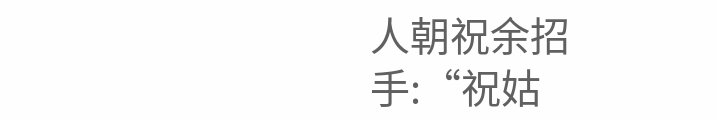人朝祝余招手:“祝姑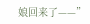娘回来了——”